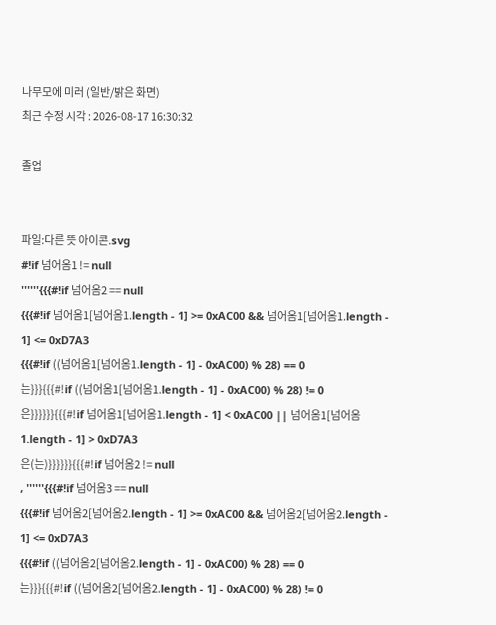나무모에 미러 (일반/밝은 화면)
최근 수정 시각 : 2026-08-17 16:30:32

졸업


파일:다른 뜻 아이콘.svg
#!if 넘어옴1 != null
''''''{{{#!if 넘어옴2 == null
{{{#!if 넘어옴1[넘어옴1.length - 1] >= 0xAC00 && 넘어옴1[넘어옴1.length - 1] <= 0xD7A3
{{{#!if ((넘어옴1[넘어옴1.length - 1] - 0xAC00) % 28) == 0
는}}}{{{#!if ((넘어옴1[넘어옴1.length - 1] - 0xAC00) % 28) != 0
은}}}}}}{{{#!if 넘어옴1[넘어옴1.length - 1] < 0xAC00 || 넘어옴1[넘어옴1.length - 1] > 0xD7A3
은(는)}}}}}}{{{#!if 넘어옴2 != null
, ''''''{{{#!if 넘어옴3 == null
{{{#!if 넘어옴2[넘어옴2.length - 1] >= 0xAC00 && 넘어옴2[넘어옴2.length - 1] <= 0xD7A3
{{{#!if ((넘어옴2[넘어옴2.length - 1] - 0xAC00) % 28) == 0
는}}}{{{#!if ((넘어옴2[넘어옴2.length - 1] - 0xAC00) % 28) != 0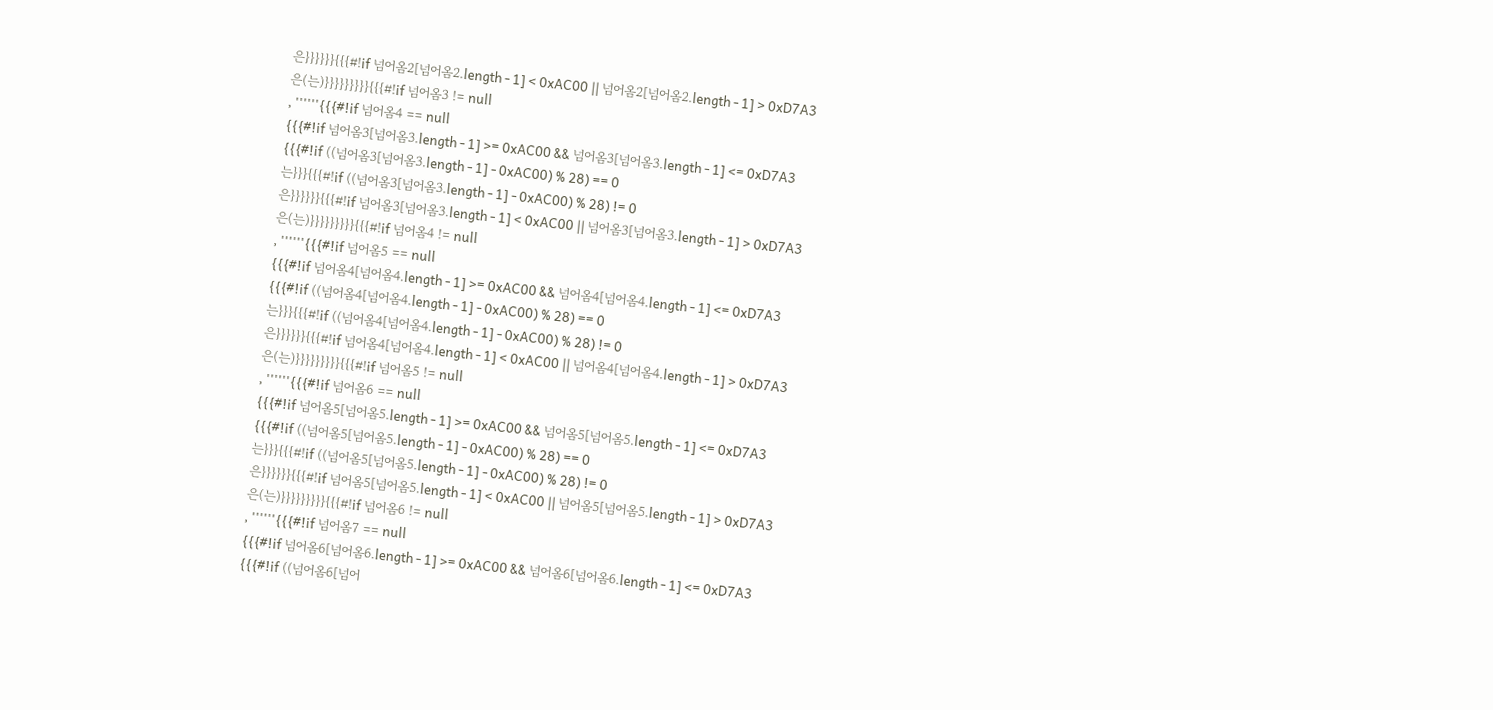은}}}}}}{{{#!if 넘어옴2[넘어옴2.length - 1] < 0xAC00 || 넘어옴2[넘어옴2.length - 1] > 0xD7A3
은(는)}}}}}}}}}{{{#!if 넘어옴3 != null
, ''''''{{{#!if 넘어옴4 == null
{{{#!if 넘어옴3[넘어옴3.length - 1] >= 0xAC00 && 넘어옴3[넘어옴3.length - 1] <= 0xD7A3
{{{#!if ((넘어옴3[넘어옴3.length - 1] - 0xAC00) % 28) == 0
는}}}{{{#!if ((넘어옴3[넘어옴3.length - 1] - 0xAC00) % 28) != 0
은}}}}}}{{{#!if 넘어옴3[넘어옴3.length - 1] < 0xAC00 || 넘어옴3[넘어옴3.length - 1] > 0xD7A3
은(는)}}}}}}}}}{{{#!if 넘어옴4 != null
, ''''''{{{#!if 넘어옴5 == null
{{{#!if 넘어옴4[넘어옴4.length - 1] >= 0xAC00 && 넘어옴4[넘어옴4.length - 1] <= 0xD7A3
{{{#!if ((넘어옴4[넘어옴4.length - 1] - 0xAC00) % 28) == 0
는}}}{{{#!if ((넘어옴4[넘어옴4.length - 1] - 0xAC00) % 28) != 0
은}}}}}}{{{#!if 넘어옴4[넘어옴4.length - 1] < 0xAC00 || 넘어옴4[넘어옴4.length - 1] > 0xD7A3
은(는)}}}}}}}}}{{{#!if 넘어옴5 != null
, ''''''{{{#!if 넘어옴6 == null
{{{#!if 넘어옴5[넘어옴5.length - 1] >= 0xAC00 && 넘어옴5[넘어옴5.length - 1] <= 0xD7A3
{{{#!if ((넘어옴5[넘어옴5.length - 1] - 0xAC00) % 28) == 0
는}}}{{{#!if ((넘어옴5[넘어옴5.length - 1] - 0xAC00) % 28) != 0
은}}}}}}{{{#!if 넘어옴5[넘어옴5.length - 1] < 0xAC00 || 넘어옴5[넘어옴5.length - 1] > 0xD7A3
은(는)}}}}}}}}}{{{#!if 넘어옴6 != null
, ''''''{{{#!if 넘어옴7 == null
{{{#!if 넘어옴6[넘어옴6.length - 1] >= 0xAC00 && 넘어옴6[넘어옴6.length - 1] <= 0xD7A3
{{{#!if ((넘어옴6[넘어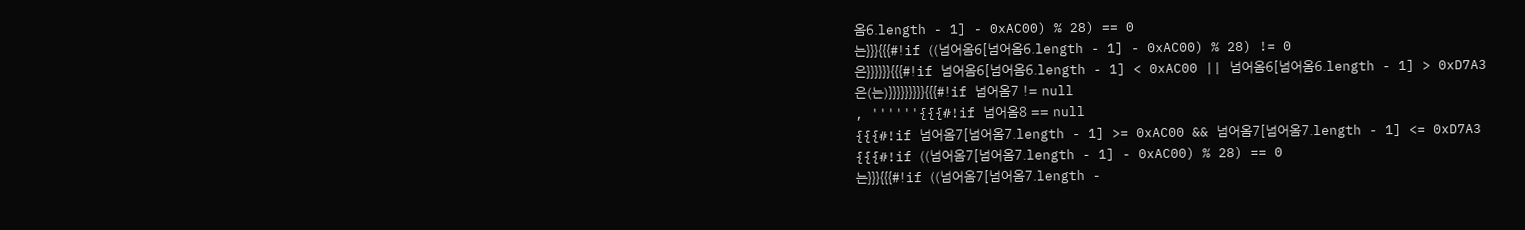옴6.length - 1] - 0xAC00) % 28) == 0
는}}}{{{#!if ((넘어옴6[넘어옴6.length - 1] - 0xAC00) % 28) != 0
은}}}}}}{{{#!if 넘어옴6[넘어옴6.length - 1] < 0xAC00 || 넘어옴6[넘어옴6.length - 1] > 0xD7A3
은(는)}}}}}}}}}{{{#!if 넘어옴7 != null
, ''''''{{{#!if 넘어옴8 == null
{{{#!if 넘어옴7[넘어옴7.length - 1] >= 0xAC00 && 넘어옴7[넘어옴7.length - 1] <= 0xD7A3
{{{#!if ((넘어옴7[넘어옴7.length - 1] - 0xAC00) % 28) == 0
는}}}{{{#!if ((넘어옴7[넘어옴7.length -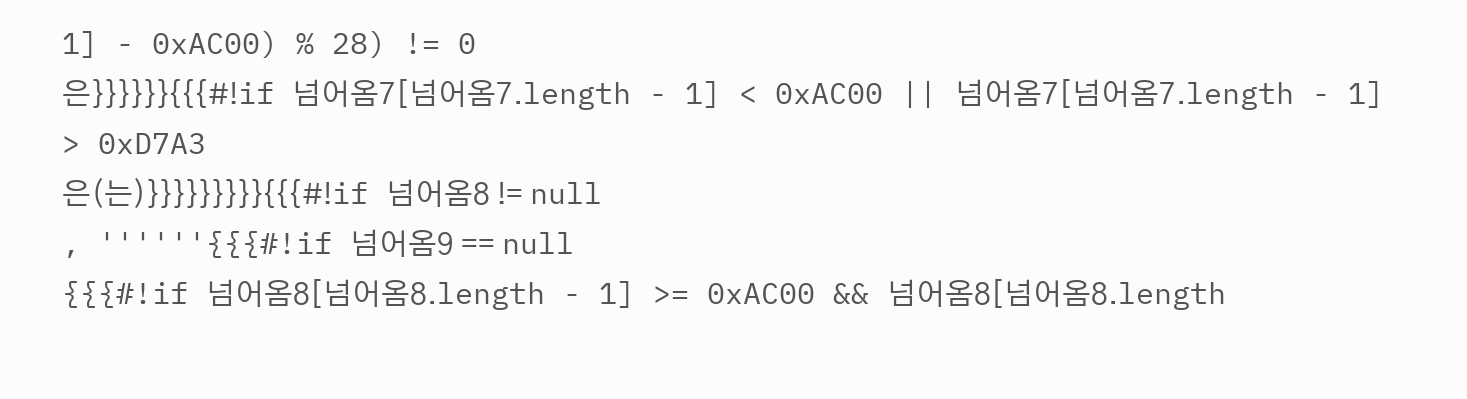1] - 0xAC00) % 28) != 0
은}}}}}}{{{#!if 넘어옴7[넘어옴7.length - 1] < 0xAC00 || 넘어옴7[넘어옴7.length - 1] > 0xD7A3
은(는)}}}}}}}}}{{{#!if 넘어옴8 != null
, ''''''{{{#!if 넘어옴9 == null
{{{#!if 넘어옴8[넘어옴8.length - 1] >= 0xAC00 && 넘어옴8[넘어옴8.length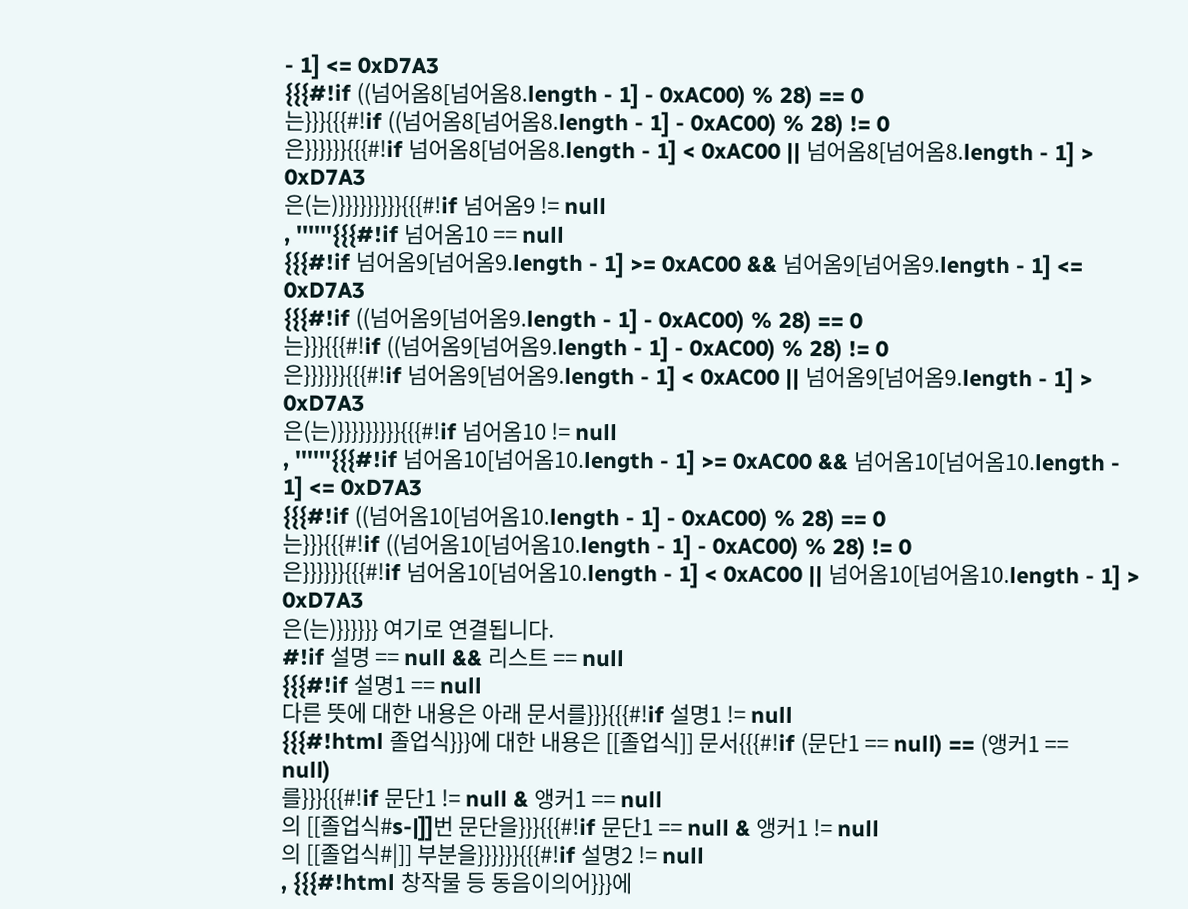- 1] <= 0xD7A3
{{{#!if ((넘어옴8[넘어옴8.length - 1] - 0xAC00) % 28) == 0
는}}}{{{#!if ((넘어옴8[넘어옴8.length - 1] - 0xAC00) % 28) != 0
은}}}}}}{{{#!if 넘어옴8[넘어옴8.length - 1] < 0xAC00 || 넘어옴8[넘어옴8.length - 1] > 0xD7A3
은(는)}}}}}}}}}{{{#!if 넘어옴9 != null
, ''''''{{{#!if 넘어옴10 == null
{{{#!if 넘어옴9[넘어옴9.length - 1] >= 0xAC00 && 넘어옴9[넘어옴9.length - 1] <= 0xD7A3
{{{#!if ((넘어옴9[넘어옴9.length - 1] - 0xAC00) % 28) == 0
는}}}{{{#!if ((넘어옴9[넘어옴9.length - 1] - 0xAC00) % 28) != 0
은}}}}}}{{{#!if 넘어옴9[넘어옴9.length - 1] < 0xAC00 || 넘어옴9[넘어옴9.length - 1] > 0xD7A3
은(는)}}}}}}}}}{{{#!if 넘어옴10 != null
, ''''''{{{#!if 넘어옴10[넘어옴10.length - 1] >= 0xAC00 && 넘어옴10[넘어옴10.length - 1] <= 0xD7A3
{{{#!if ((넘어옴10[넘어옴10.length - 1] - 0xAC00) % 28) == 0
는}}}{{{#!if ((넘어옴10[넘어옴10.length - 1] - 0xAC00) % 28) != 0
은}}}}}}{{{#!if 넘어옴10[넘어옴10.length - 1] < 0xAC00 || 넘어옴10[넘어옴10.length - 1] > 0xD7A3
은(는)}}}}}} 여기로 연결됩니다.
#!if 설명 == null && 리스트 == null
{{{#!if 설명1 == null
다른 뜻에 대한 내용은 아래 문서를}}}{{{#!if 설명1 != null
{{{#!html 졸업식}}}에 대한 내용은 [[졸업식]] 문서{{{#!if (문단1 == null) == (앵커1 == null)
를}}}{{{#!if 문단1 != null & 앵커1 == null
의 [[졸업식#s-|]]번 문단을}}}{{{#!if 문단1 == null & 앵커1 != null
의 [[졸업식#|]] 부분을}}}}}}{{{#!if 설명2 != null
, {{{#!html 창작물 등 동음이의어}}}에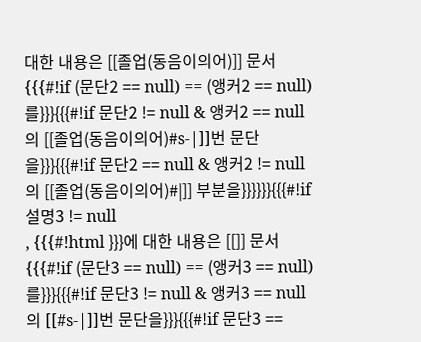대한 내용은 [[졸업(동음이의어)]] 문서{{{#!if (문단2 == null) == (앵커2 == null)
를}}}{{{#!if 문단2 != null & 앵커2 == null
의 [[졸업(동음이의어)#s-|]]번 문단을}}}{{{#!if 문단2 == null & 앵커2 != null
의 [[졸업(동음이의어)#|]] 부분을}}}}}}{{{#!if 설명3 != null
, {{{#!html }}}에 대한 내용은 [[]] 문서{{{#!if (문단3 == null) == (앵커3 == null)
를}}}{{{#!if 문단3 != null & 앵커3 == null
의 [[#s-|]]번 문단을}}}{{{#!if 문단3 ==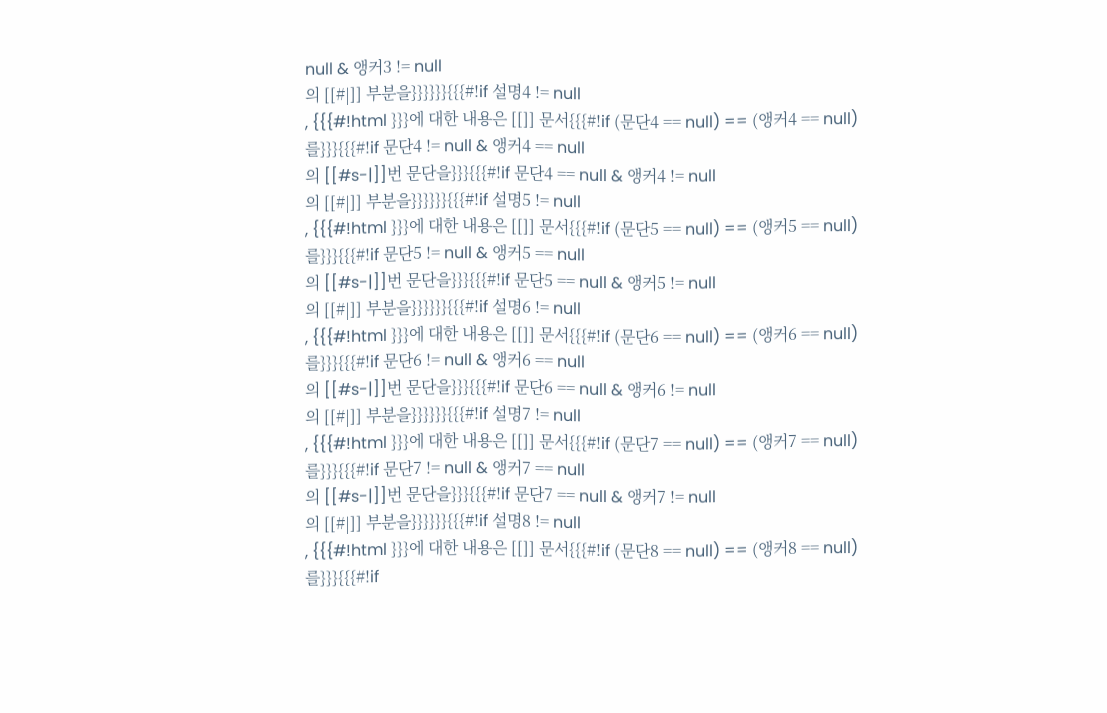null & 앵커3 != null
의 [[#|]] 부분을}}}}}}{{{#!if 설명4 != null
, {{{#!html }}}에 대한 내용은 [[]] 문서{{{#!if (문단4 == null) == (앵커4 == null)
를}}}{{{#!if 문단4 != null & 앵커4 == null
의 [[#s-|]]번 문단을}}}{{{#!if 문단4 == null & 앵커4 != null
의 [[#|]] 부분을}}}}}}{{{#!if 설명5 != null
, {{{#!html }}}에 대한 내용은 [[]] 문서{{{#!if (문단5 == null) == (앵커5 == null)
를}}}{{{#!if 문단5 != null & 앵커5 == null
의 [[#s-|]]번 문단을}}}{{{#!if 문단5 == null & 앵커5 != null
의 [[#|]] 부분을}}}}}}{{{#!if 설명6 != null
, {{{#!html }}}에 대한 내용은 [[]] 문서{{{#!if (문단6 == null) == (앵커6 == null)
를}}}{{{#!if 문단6 != null & 앵커6 == null
의 [[#s-|]]번 문단을}}}{{{#!if 문단6 == null & 앵커6 != null
의 [[#|]] 부분을}}}}}}{{{#!if 설명7 != null
, {{{#!html }}}에 대한 내용은 [[]] 문서{{{#!if (문단7 == null) == (앵커7 == null)
를}}}{{{#!if 문단7 != null & 앵커7 == null
의 [[#s-|]]번 문단을}}}{{{#!if 문단7 == null & 앵커7 != null
의 [[#|]] 부분을}}}}}}{{{#!if 설명8 != null
, {{{#!html }}}에 대한 내용은 [[]] 문서{{{#!if (문단8 == null) == (앵커8 == null)
를}}}{{{#!if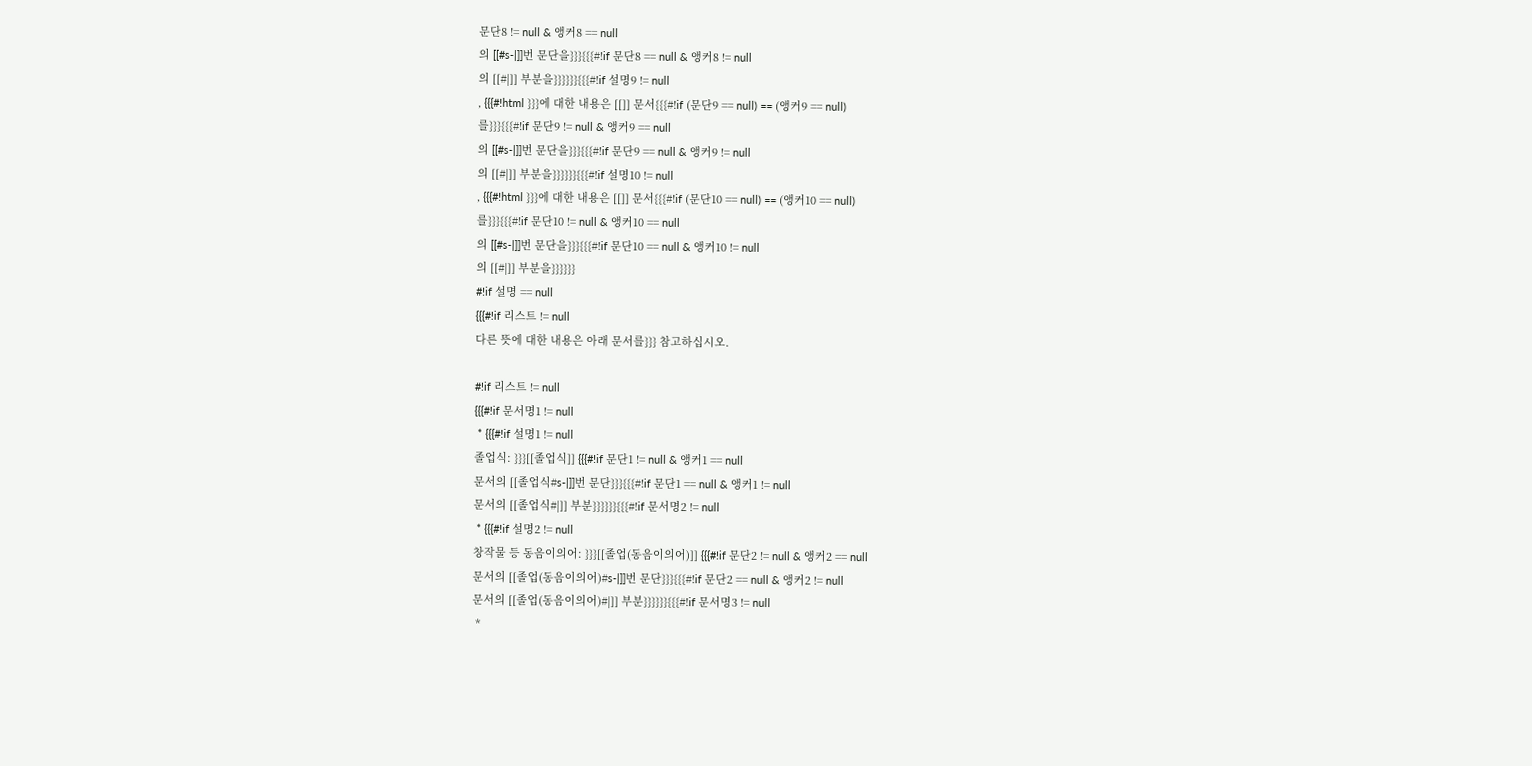문단8 != null & 앵커8 == null
의 [[#s-|]]번 문단을}}}{{{#!if 문단8 == null & 앵커8 != null
의 [[#|]] 부분을}}}}}}{{{#!if 설명9 != null
, {{{#!html }}}에 대한 내용은 [[]] 문서{{{#!if (문단9 == null) == (앵커9 == null)
를}}}{{{#!if 문단9 != null & 앵커9 == null
의 [[#s-|]]번 문단을}}}{{{#!if 문단9 == null & 앵커9 != null
의 [[#|]] 부분을}}}}}}{{{#!if 설명10 != null
, {{{#!html }}}에 대한 내용은 [[]] 문서{{{#!if (문단10 == null) == (앵커10 == null)
를}}}{{{#!if 문단10 != null & 앵커10 == null
의 [[#s-|]]번 문단을}}}{{{#!if 문단10 == null & 앵커10 != null
의 [[#|]] 부분을}}}}}}
#!if 설명 == null
{{{#!if 리스트 != null
다른 뜻에 대한 내용은 아래 문서를}}} 참고하십시오.

#!if 리스트 != null
{{{#!if 문서명1 != null
 * {{{#!if 설명1 != null
졸업식: }}}[[졸업식]] {{{#!if 문단1 != null & 앵커1 == null
문서의 [[졸업식#s-|]]번 문단}}}{{{#!if 문단1 == null & 앵커1 != null
문서의 [[졸업식#|]] 부분}}}}}}{{{#!if 문서명2 != null
 * {{{#!if 설명2 != null
창작물 등 동음이의어: }}}[[졸업(동음이의어)]] {{{#!if 문단2 != null & 앵커2 == null
문서의 [[졸업(동음이의어)#s-|]]번 문단}}}{{{#!if 문단2 == null & 앵커2 != null
문서의 [[졸업(동음이의어)#|]] 부분}}}}}}{{{#!if 문서명3 != null
 *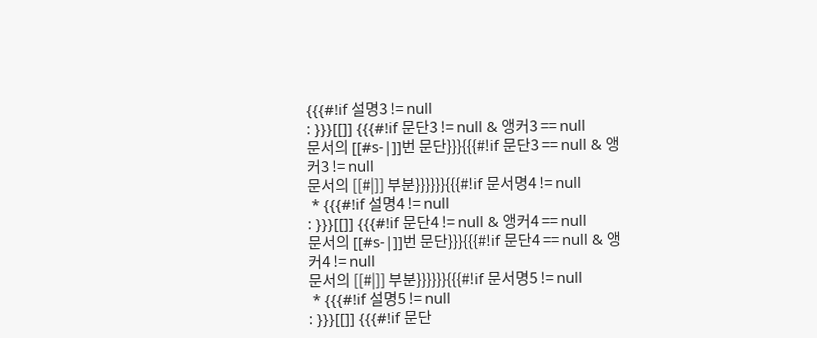{{{#!if 설명3 != null
: }}}[[]] {{{#!if 문단3 != null & 앵커3 == null
문서의 [[#s-|]]번 문단}}}{{{#!if 문단3 == null & 앵커3 != null
문서의 [[#|]] 부분}}}}}}{{{#!if 문서명4 != null
 * {{{#!if 설명4 != null
: }}}[[]] {{{#!if 문단4 != null & 앵커4 == null
문서의 [[#s-|]]번 문단}}}{{{#!if 문단4 == null & 앵커4 != null
문서의 [[#|]] 부분}}}}}}{{{#!if 문서명5 != null
 * {{{#!if 설명5 != null
: }}}[[]] {{{#!if 문단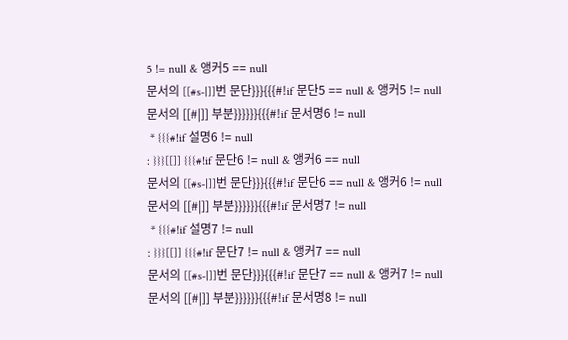5 != null & 앵커5 == null
문서의 [[#s-|]]번 문단}}}{{{#!if 문단5 == null & 앵커5 != null
문서의 [[#|]] 부분}}}}}}{{{#!if 문서명6 != null
 * {{{#!if 설명6 != null
: }}}[[]] {{{#!if 문단6 != null & 앵커6 == null
문서의 [[#s-|]]번 문단}}}{{{#!if 문단6 == null & 앵커6 != null
문서의 [[#|]] 부분}}}}}}{{{#!if 문서명7 != null
 * {{{#!if 설명7 != null
: }}}[[]] {{{#!if 문단7 != null & 앵커7 == null
문서의 [[#s-|]]번 문단}}}{{{#!if 문단7 == null & 앵커7 != null
문서의 [[#|]] 부분}}}}}}{{{#!if 문서명8 != null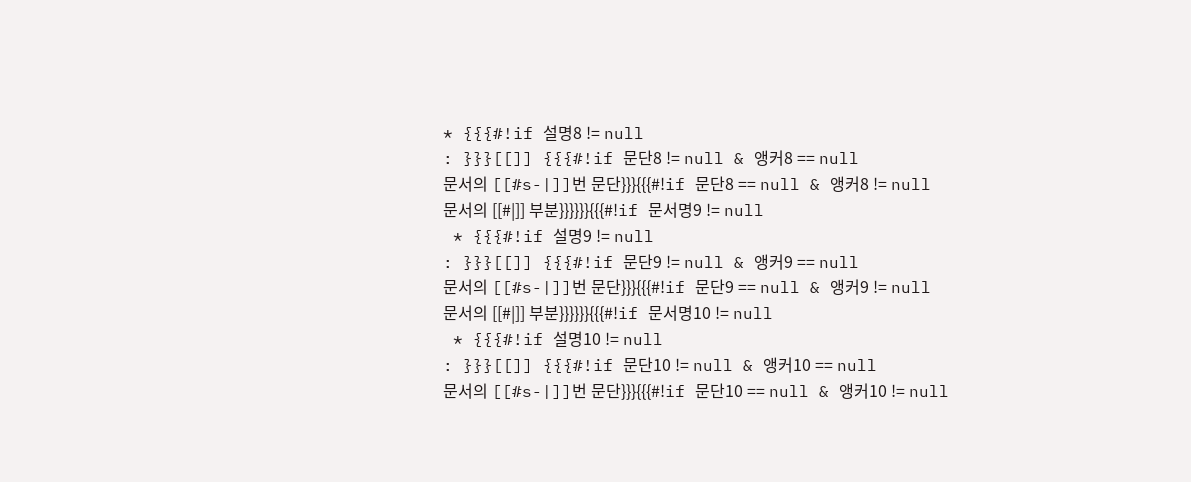* {{{#!if 설명8 != null
: }}}[[]] {{{#!if 문단8 != null & 앵커8 == null
문서의 [[#s-|]]번 문단}}}{{{#!if 문단8 == null & 앵커8 != null
문서의 [[#|]] 부분}}}}}}{{{#!if 문서명9 != null
 * {{{#!if 설명9 != null
: }}}[[]] {{{#!if 문단9 != null & 앵커9 == null
문서의 [[#s-|]]번 문단}}}{{{#!if 문단9 == null & 앵커9 != null
문서의 [[#|]] 부분}}}}}}{{{#!if 문서명10 != null
 * {{{#!if 설명10 != null
: }}}[[]] {{{#!if 문단10 != null & 앵커10 == null
문서의 [[#s-|]]번 문단}}}{{{#!if 문단10 == null & 앵커10 != null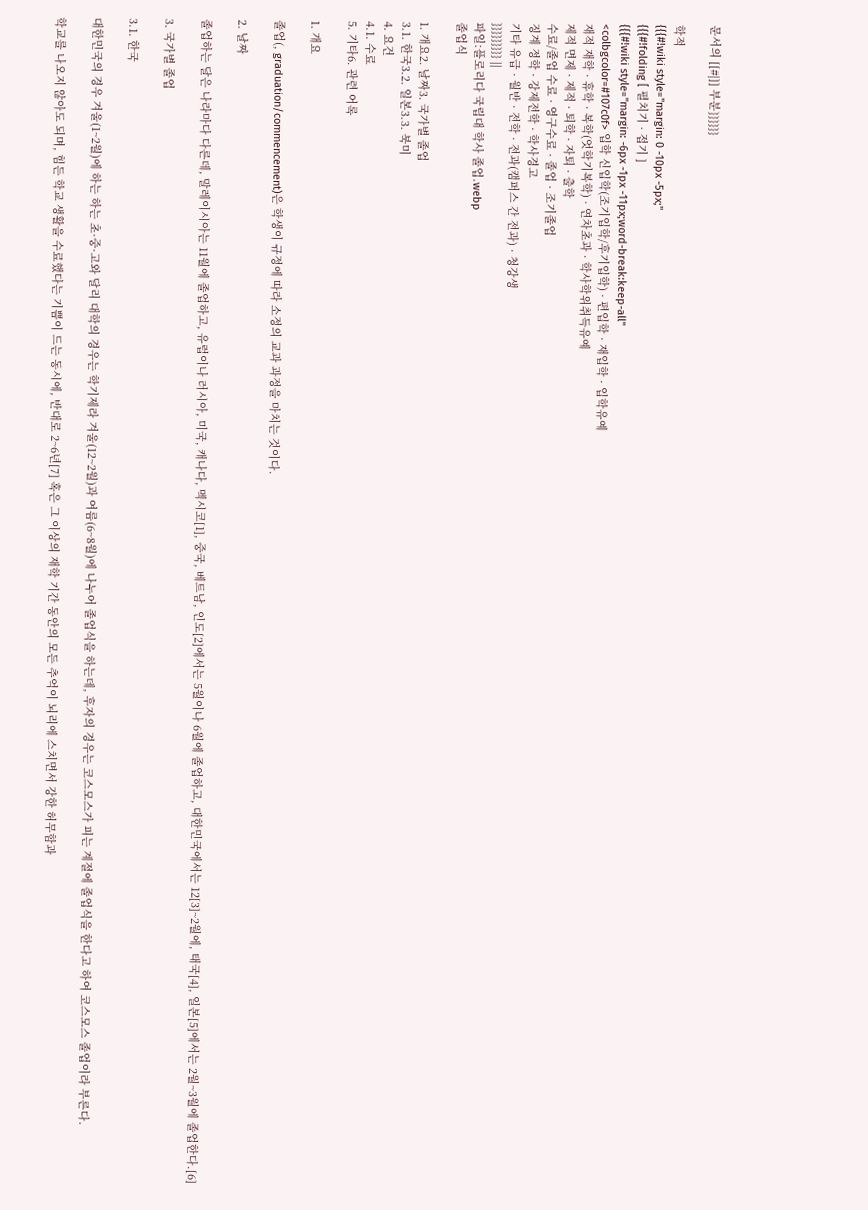문서의 [[#|]] 부분}}}}}}

학적
{{{#!wiki style="margin: 0 -10px -5px;"
{{{#!folding [ 펼치기 · 접기 ]
{{{#!wiki style="margin: -6px -1px -11px;word-break:keep-all"
<colbgcolor=#107c0f> 입학 신입학(조기입학/후기입학) · 편입학 · 재입학 · 입학유예
재적 재학 · 휴학 · 복학(엇학기복학) · 연차초과 · 학사학위취득유예
제적 면제 · 제적 · 퇴학 · 자퇴 · 출학
수료/졸업 수료 · 영구수료 · 졸업 · 조기졸업
징계 정학 · 강제전학 · 학사경고
기타 유급 · 월반 · 전학 · 전과(캠퍼스 간 전과) · 청강생
}}}}}}}}} ||
파일:플로리다 국립대 학사 졸업.webp
졸업식

1. 개요2. 날짜3. 국가별 졸업
3.1. 한국3.2. 일본3.3. 북미
4. 요건
4.1. 수료
5. 기타6. 관련 어록

1. 개요

졸업(, graduation/commencement)은 학생이 규정에 따라 소정의 교과 과정을 마치는 것이다.

2. 날짜

졸업하는 달은 나라마다 다른데, 말레이시아는 11월에 졸업하고, 유럽이나 러시아, 미국, 캐나다, 멕시코[1], 중국, 베트남, 인도[2]에서는 5월이나 6월에 졸업하고, 대한민국에서는 12[3]~2월에, 태국[4], 일본[5]에서는 2월~3월에 졸업한다.[6]

3. 국가별 졸업

3.1. 한국

대한민국의 경우 겨울(1~2월)에 하는 하는 초·중·고와 달리 대학의 경우는 학기제라 겨울(12~2월)과 여름(6~8월)에 나누어 졸업식을 하는데, 후자의 경우는 코스모스가 피는 계절에 졸업식을 한다고 하여 코스모스 졸업이라 부른다.

학교를 나오지 않아도 되며, 힘든 학교 생활을 수료했다는 기쁨이 드는 동시에, 반대로 2~6년[7] 혹은 그 이상의 재학 기간 동안의 모든 추억이 뇌리에 스치면서 강한 허무함과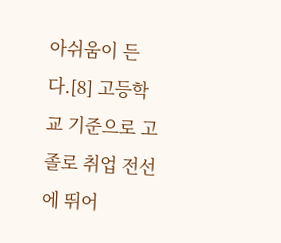아쉬움이 든다.[8] 고등학교 기준으로 고졸로 취업 전선에 뛰어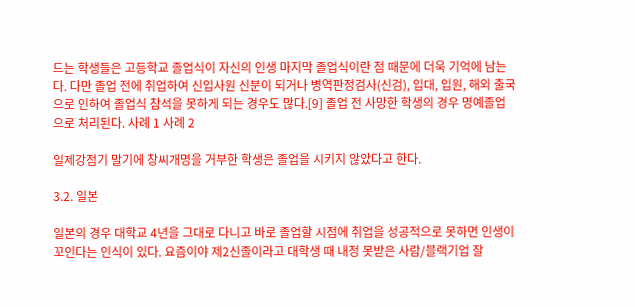드는 학생들은 고등학교 졸업식이 자신의 인생 마지막 졸업식이란 점 때문에 더욱 기억에 남는다. 다만 졸업 전에 취업하여 신입사원 신분이 되거나 병역판정검사(신검), 입대, 입원, 해외 출국으로 인하여 졸업식 참석을 못하게 되는 경우도 많다.[9] 졸업 전 사망한 학생의 경우 명예졸업으로 처리된다. 사례 1 사례 2

일제강점기 말기에 창씨개명을 거부한 학생은 졸업을 시키지 않았다고 한다.

3.2. 일본

일본의 경우 대학교 4년을 그대로 다니고 바로 졸업할 시점에 취업을 성공적으로 못하면 인생이 꼬인다는 인식이 있다. 요즘이야 제2신졸이라고 대학생 때 내정 못받은 사람/블랙기업 잘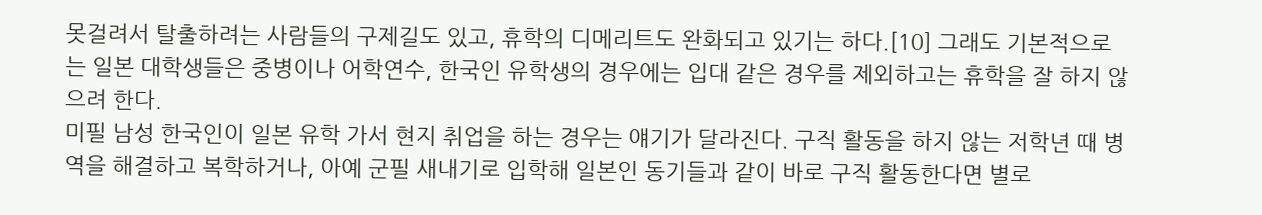못걸려서 탈출하려는 사람들의 구제길도 있고, 휴학의 디메리트도 완화되고 있기는 하다.[10] 그래도 기본적으로는 일본 대학생들은 중병이나 어학연수, 한국인 유학생의 경우에는 입대 같은 경우를 제외하고는 휴학을 잘 하지 않으려 한다.
미필 남성 한국인이 일본 유학 가서 현지 취업을 하는 경우는 얘기가 달라진다. 구직 활동을 하지 않는 저학년 때 병역을 해결하고 복학하거나, 아예 군필 새내기로 입학해 일본인 동기들과 같이 바로 구직 활동한다면 별로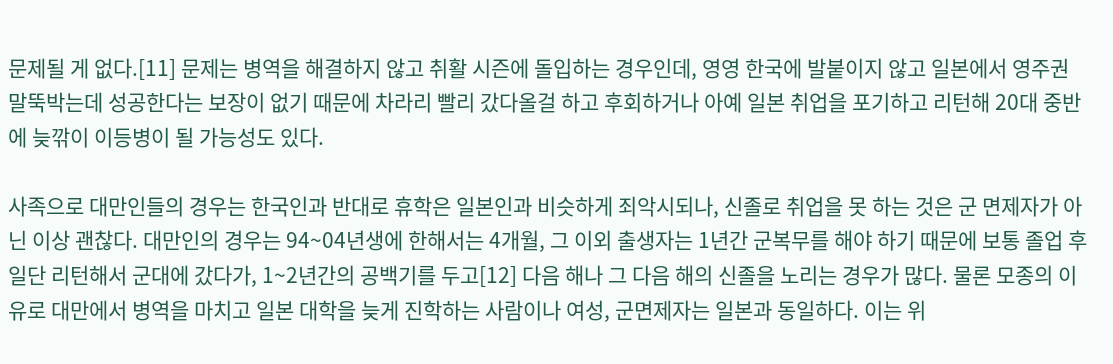문제될 게 없다.[11] 문제는 병역을 해결하지 않고 취활 시즌에 돌입하는 경우인데, 영영 한국에 발붙이지 않고 일본에서 영주권 말뚝박는데 성공한다는 보장이 없기 때문에 차라리 빨리 갔다올걸 하고 후회하거나 아예 일본 취업을 포기하고 리턴해 20대 중반에 늦깎이 이등병이 될 가능성도 있다.

사족으로 대만인들의 경우는 한국인과 반대로 휴학은 일본인과 비슷하게 죄악시되나, 신졸로 취업을 못 하는 것은 군 면제자가 아닌 이상 괜찮다. 대만인의 경우는 94~04년생에 한해서는 4개월, 그 이외 출생자는 1년간 군복무를 해야 하기 때문에 보통 졸업 후 일단 리턴해서 군대에 갔다가, 1~2년간의 공백기를 두고[12] 다음 해나 그 다음 해의 신졸을 노리는 경우가 많다. 물론 모종의 이유로 대만에서 병역을 마치고 일본 대학을 늦게 진학하는 사람이나 여성, 군면제자는 일본과 동일하다. 이는 위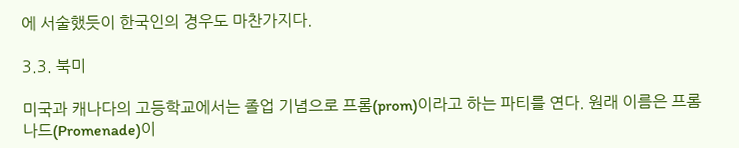에 서술했듯이 한국인의 경우도 마찬가지다.

3.3. 북미

미국과 캐나다의 고등학교에서는 졸업 기념으로 프롬(prom)이라고 하는 파티를 연다. 원래 이름은 프롬나드(Promenade)이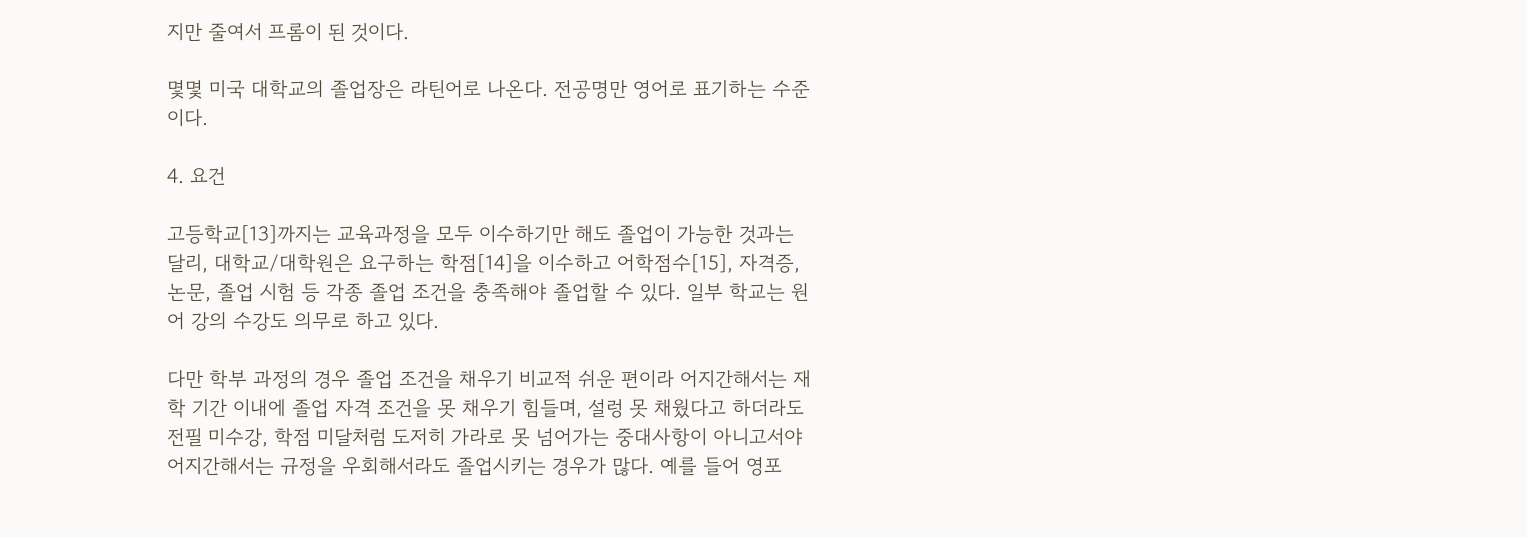지만 줄여서 프롬이 된 것이다.

몇몇 미국 대학교의 졸업장은 라틴어로 나온다. 전공명만 영어로 표기하는 수준이다.

4. 요건

고등학교[13]까지는 교육과정을 모두 이수하기만 해도 졸업이 가능한 것과는 달리, 대학교/대학원은 요구하는 학점[14]을 이수하고 어학점수[15], 자격증, 논문, 졸업 시험 등 각종 졸업 조건을 충족해야 졸업할 수 있다. 일부 학교는 원어 강의 수강도 의무로 하고 있다.

다만 학부 과정의 경우 졸업 조건을 채우기 비교적 쉬운 편이라 어지간해서는 재학 기간 이내에 졸업 자격 조건을 못 채우기 힘들며, 설렁 못 채웠다고 하더라도 전필 미수강, 학점 미달처럼 도저히 가라로 못 넘어가는 중대사항이 아니고서야 어지간해서는 규정을 우회해서라도 졸업시키는 경우가 많다. 예를 들어 영포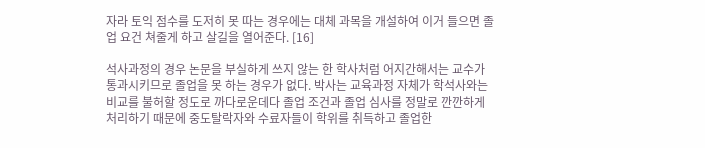자라 토익 점수를 도저히 못 따는 경우에는 대체 과목을 개설하여 이거 들으면 졸업 요건 쳐줄게 하고 살길을 열어준다. [16]

석사과정의 경우 논문을 부실하게 쓰지 않는 한 학사처럼 어지간해서는 교수가 통과시키므로 졸업을 못 하는 경우가 없다. 박사는 교육과정 자체가 학석사와는 비교를 불허할 정도로 까다로운데다 졸업 조건과 졸업 심사를 정말로 깐깐하게 처리하기 때문에 중도탈락자와 수료자들이 학위를 취득하고 졸업한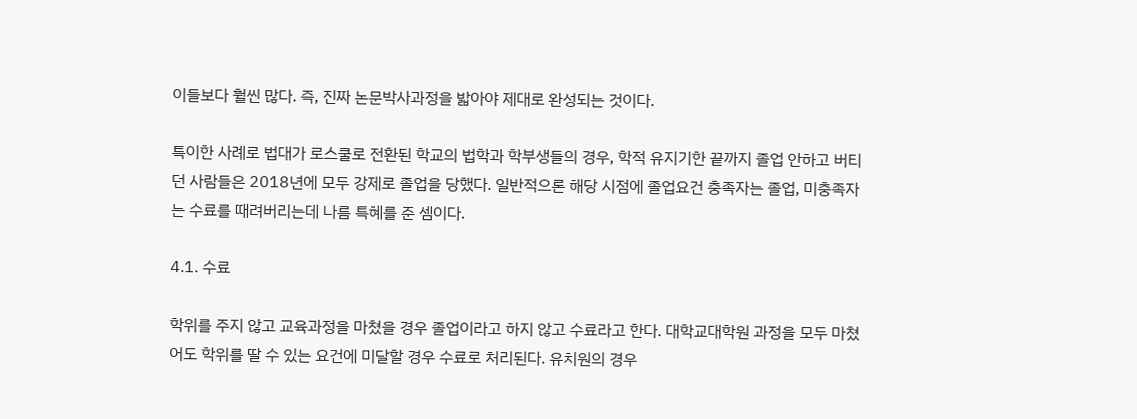이들보다 훨씬 많다. 즉, 진짜 논문박사과정을 밟아야 제대로 완성되는 것이다.

특이한 사례로 법대가 로스쿨로 전환된 학교의 법학과 학부생들의 경우, 학적 유지기한 끝까지 졸업 안하고 버티던 사람들은 2018년에 모두 강제로 졸업을 당했다. 일반적으론 해당 시점에 졸업요건 충족자는 졸업, 미충족자는 수료를 때려버리는데 나름 특혜를 준 셈이다.

4.1. 수료

학위를 주지 않고 교육과정을 마쳤을 경우 졸업이라고 하지 않고 수료라고 한다. 대학교대학원 과정을 모두 마쳤어도 학위를 딸 수 있는 요건에 미달할 경우 수료로 처리된다. 유치원의 경우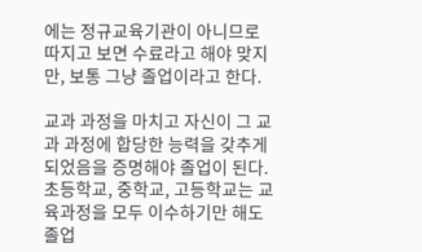에는 정규교육기관이 아니므로 따지고 보면 수료라고 해야 맞지만, 보통 그냥 졸업이라고 한다.

교과 과정을 마치고 자신이 그 교과 과정에 합당한 능력을 갖추게 되었음을 증명해야 졸업이 된다. 초등학교, 중학교, 고등학교는 교육과정을 모두 이수하기만 해도 졸업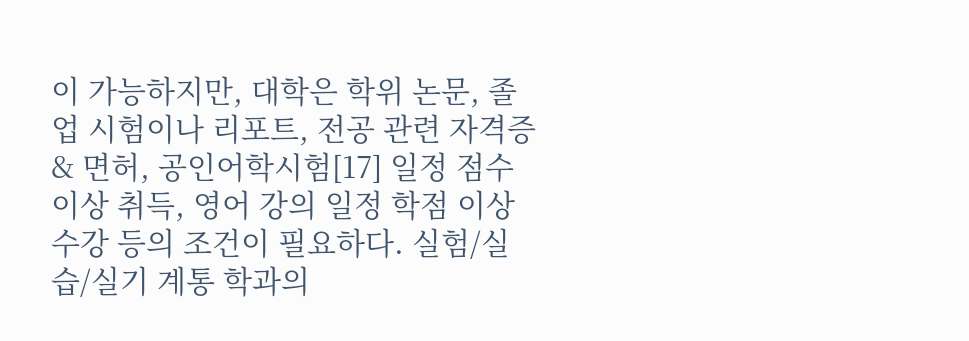이 가능하지만, 대학은 학위 논문, 졸업 시험이나 리포트, 전공 관련 자격증 & 면허, 공인어학시험[17] 일정 점수 이상 취득, 영어 강의 일정 학점 이상 수강 등의 조건이 필요하다. 실험/실습/실기 계통 학과의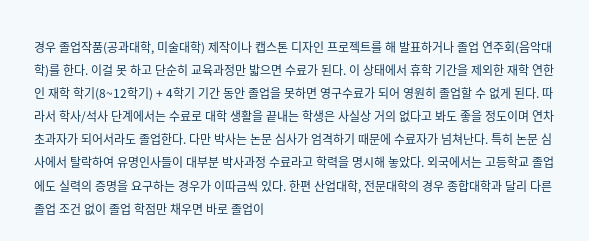경우 졸업작품(공과대학, 미술대학) 제작이나 캡스톤 디자인 프로젝트를 해 발표하거나 졸업 연주회(음악대학)를 한다. 이걸 못 하고 단순히 교육과정만 밟으면 수료가 된다. 이 상태에서 휴학 기간을 제외한 재학 연한인 재학 학기(8~12학기) + 4학기 기간 동안 졸업을 못하면 영구수료가 되어 영원히 졸업할 수 없게 된다. 따라서 학사/석사 단계에서는 수료로 대학 생활을 끝내는 학생은 사실상 거의 없다고 봐도 좋을 정도이며 연차초과자가 되어서라도 졸업한다. 다만 박사는 논문 심사가 엄격하기 때문에 수료자가 넘쳐난다. 특히 논문 심사에서 탈락하여 유명인사들이 대부분 박사과정 수료라고 학력을 명시해 놓았다. 외국에서는 고등학교 졸업에도 실력의 증명을 요구하는 경우가 이따금씩 있다. 한편 산업대학, 전문대학의 경우 종합대학과 달리 다른 졸업 조건 없이 졸업 학점만 채우면 바로 졸업이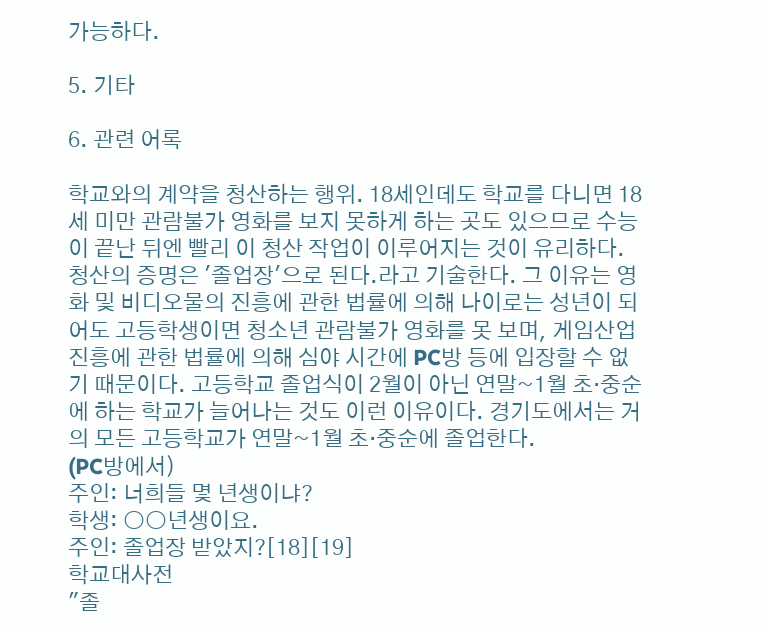가능하다.

5. 기타

6. 관련 어록

학교와의 계약을 청산하는 행위. 18세인데도 학교를 다니면 18세 미만 관람불가 영화를 보지 못하게 하는 곳도 있으므로 수능이 끝난 뒤엔 빨리 이 청산 작업이 이루어지는 것이 유리하다. 청산의 증명은 '졸업장'으로 된다.라고 기술한다. 그 이유는 영화 및 비디오물의 진흥에 관한 법률에 의해 나이로는 성년이 되어도 고등학생이면 청소년 관람불가 영화를 못 보며, 게임산업진흥에 관한 법률에 의해 심야 시간에 PC방 등에 입장할 수 없기 때문이다. 고등학교 졸업식이 2월이 아닌 연말~1월 초·중순에 하는 학교가 늘어나는 것도 이런 이유이다. 경기도에서는 거의 모든 고등학교가 연말~1월 초·중순에 졸업한다.
(PC방에서)
주인: 너희들 몇 년생이냐?
학생: ○○년생이요.
주인: 졸업장 받았지?[18][19]
학교대사전
"졸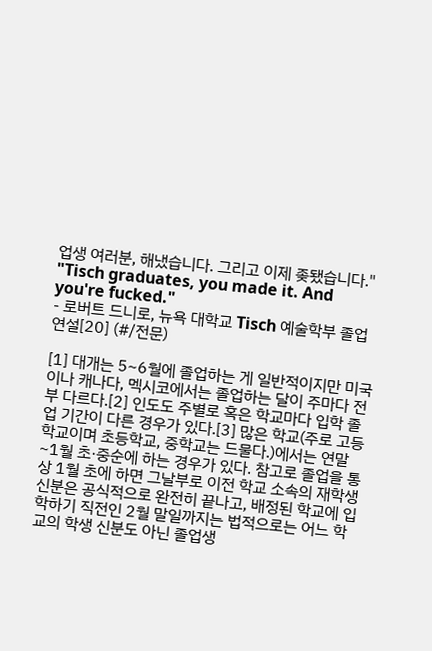업생 여러분, 해냈습니다. 그리고 이제 좆됐습니다."
"Tisch graduates, you made it. And you're fucked."
- 로버트 드니로, 뉴욕 대학교 Tisch 예술학부 졸업 연설[20] (#/전문)

[1] 대개는 5~6월에 졸업하는 게 일반적이지만 미국이나 캐나다, 멕시코에서는 졸업하는 달이 주마다 전부 다르다.[2] 인도도 주별로 혹은 학교마다 입학 졸업 기간이 다른 경우가 있다.[3] 많은 학교(주로 고등학교이며 초등학교, 중학교는 드물다.)에서는 연말~1월 초·중순에 하는 경우가 있다. 참고로 졸업을 통상 1월 초에 하면 그날부로 이전 학교 소속의 재학생 신분은 공식적으로 완전히 끝나고, 배정된 학교에 입학하기 직전인 2월 말일까지는 법적으로는 어느 학교의 학생 신분도 아닌 졸업생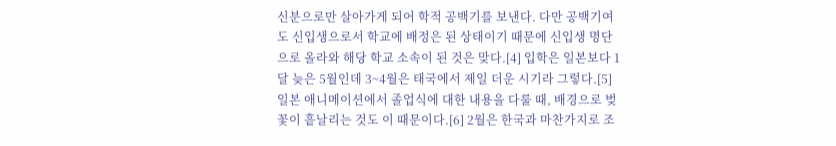신분으로만 살아가게 되어 학적 공백기를 보낸다. 다만 공백기여도 신입생으로서 학교에 배정은 된 상태이기 때문에 신입생 명단으로 올라와 해당 학교 소속이 된 것은 맞다.[4] 입학은 일본보다 1달 늦은 5월인데 3~4월은 태국에서 제일 더운 시기라 그렇다.[5] 일본 애니메이션에서 졸업식에 대한 내용을 다룰 때, 배경으로 벚꽃이 흩날리는 것도 이 때문이다.[6] 2월은 한국과 마찬가지로 조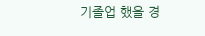기졸업 했을 경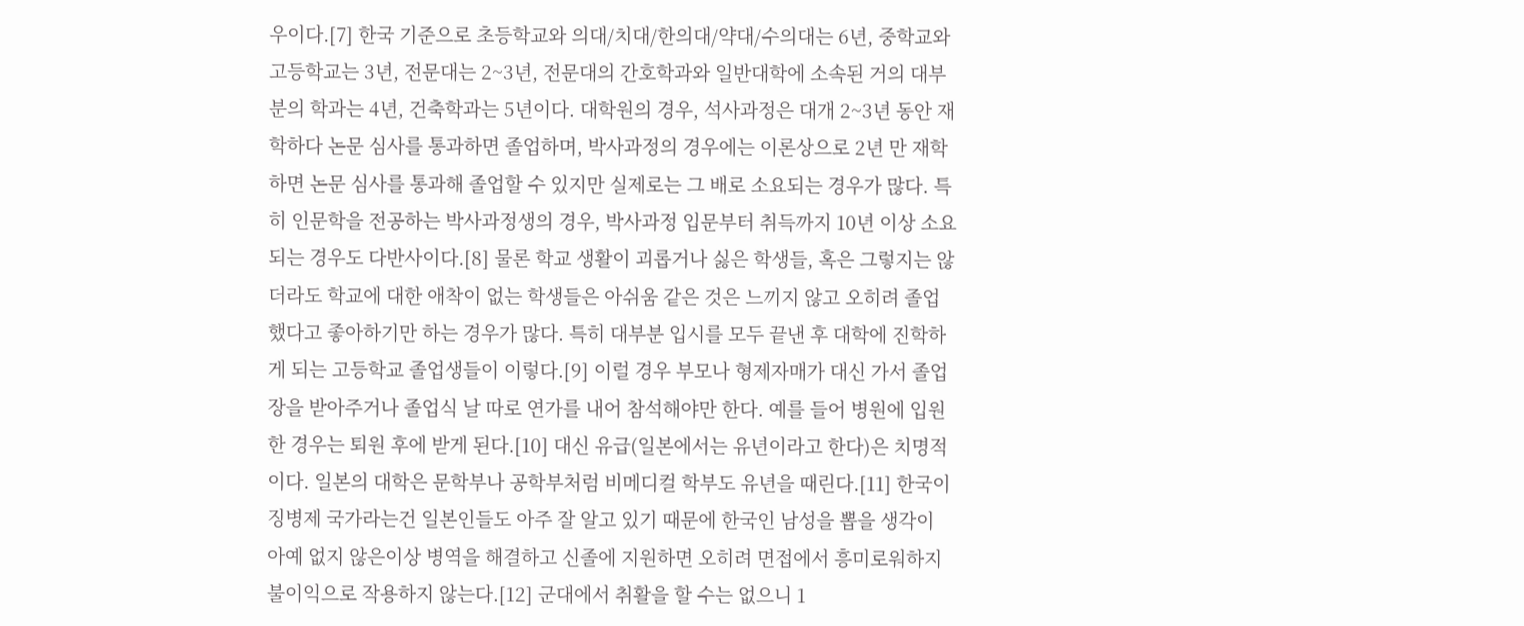우이다.[7] 한국 기준으로 초등학교와 의대/치대/한의대/약대/수의대는 6년, 중학교와 고등학교는 3년, 전문대는 2~3년, 전문대의 간호학과와 일반대학에 소속된 거의 대부분의 학과는 4년, 건축학과는 5년이다. 대학원의 경우, 석사과정은 대개 2~3년 동안 재학하다 논문 심사를 통과하면 졸업하며, 박사과정의 경우에는 이론상으로 2년 만 재학하면 논문 심사를 통과해 졸업할 수 있지만 실제로는 그 배로 소요되는 경우가 많다. 특히 인문학을 전공하는 박사과정생의 경우, 박사과정 입문부터 취득까지 10년 이상 소요되는 경우도 다반사이다.[8] 물론 학교 생활이 괴롭거나 싫은 학생들, 혹은 그렇지는 않더라도 학교에 대한 애착이 없는 학생들은 아쉬움 같은 것은 느끼지 않고 오히려 졸업했다고 좋아하기만 하는 경우가 많다. 특히 대부분 입시를 모두 끝낸 후 대학에 진학하게 되는 고등학교 졸업생들이 이렇다.[9] 이럴 경우 부모나 형제자매가 대신 가서 졸업장을 받아주거나 졸업식 날 따로 연가를 내어 참석해야만 한다. 예를 들어 병원에 입원한 경우는 퇴원 후에 받게 된다.[10] 대신 유급(일본에서는 유년이라고 한다)은 치명적이다. 일본의 대학은 문학부나 공학부처럼 비메디컬 학부도 유년을 때린다.[11] 한국이 징병제 국가라는건 일본인들도 아주 잘 알고 있기 때문에 한국인 남성을 뽑을 생각이 아예 없지 않은이상 병역을 해결하고 신졸에 지원하면 오히려 면접에서 흥미로워하지 불이익으로 작용하지 않는다.[12] 군대에서 취활을 할 수는 없으니 1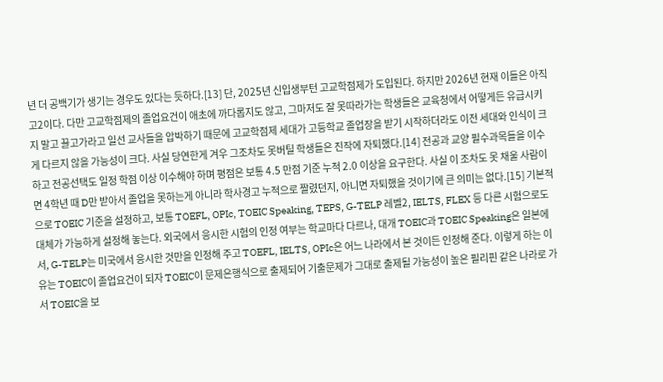년 더 공백기가 생기는 경우도 있다는 듯하다.[13] 단, 2025년 신입생부턴 고교학점제가 도입된다. 하지만 2026년 현재 이들은 아직 고2이다. 다만 고교학점제의 졸업요건이 애초에 까다롭지도 않고, 그마저도 잘 못따라가는 학생들은 교육청에서 어떻게든 유급시키지 말고 끌고가라고 일선 교사들을 압박하기 때문에 고교학점제 세대가 고등학교 졸업장을 받기 시작하더라도 이전 세대와 인식이 크게 다르지 않을 가능성이 크다. 사실 당연한게 겨우 그조차도 못버틸 학생들은 진작에 자퇴했다.[14] 전공과 교양 필수과목들을 이수하고 전공선택도 일정 학점 이상 이수해야 하며 평점은 보통 4.5 만점 기준 누적 2.0 이상을 요구한다. 사실 이 조차도 못 채울 사람이면 4학년 때 D만 받아서 졸업을 못하는게 아니라 학사경고 누적으로 짤렸던지, 아니면 자퇴했을 것이기에 큰 의미는 없다.[15] 기본적으로 TOEIC 기준을 설정하고, 보통 TOEFL, OPIc, TOEIC Speaking, TEPS, G-TELP 레벨2, IELTS, FLEX 등 다른 시험으로도 대체가 가능하게 설정해 놓는다. 외국에서 응시한 시험의 인정 여부는 학교마다 다르나, 대개 TOEIC과 TOEIC Speaking은 일본에서, G-TELP는 미국에서 응시한 것만을 인정해 주고 TOEFL, IELTS, OPIc은 어느 나라에서 본 것이든 인정해 준다. 이렇게 하는 이유는 TOEIC이 졸업요건이 되자 TOEIC이 문제은행식으로 출제되어 기출문제가 그대로 출제될 가능성이 높은 필리핀 같은 나라로 가서 TOEIC을 보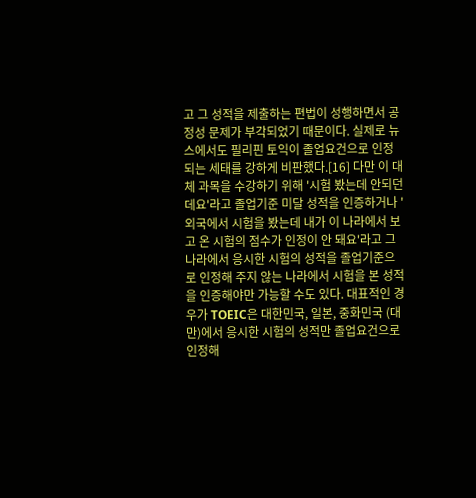고 그 성적을 제출하는 편법이 성행하면서 공정성 문제가 부각되었기 때문이다. 실제로 뉴스에서도 필리핀 토익이 졸업요건으로 인정되는 세태를 강하게 비판했다.[16] 다만 이 대체 과목을 수강하기 위해 '시험 봤는데 안되던데요'라고 졸업기준 미달 성적을 인증하거나 '외국에서 시험을 봤는데 내가 이 나라에서 보고 온 시험의 점수가 인정이 안 돼요'라고 그 나라에서 응시한 시험의 성적을 졸업기준으로 인정해 주지 않는 나라에서 시험을 본 성적을 인증해야만 가능할 수도 있다. 대표적인 경우가 TOEIC은 대한민국, 일본, 중화민국 (대만)에서 응시한 시험의 성적만 졸업요건으로 인정해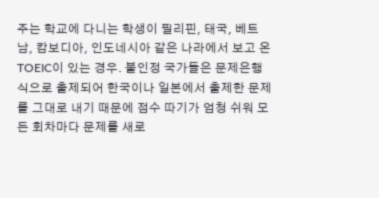주는 학교에 다니는 학생이 필리핀, 태국, 베트남, 캄보디아, 인도네시아 같은 나라에서 보고 온 TOEIC이 있는 경우. 불인정 국가들은 문제은행식으로 출제되어 한국이나 일본에서 출제한 문제를 그대로 내기 때문에 점수 따기가 엄청 쉬워 모든 회차마다 문제를 새로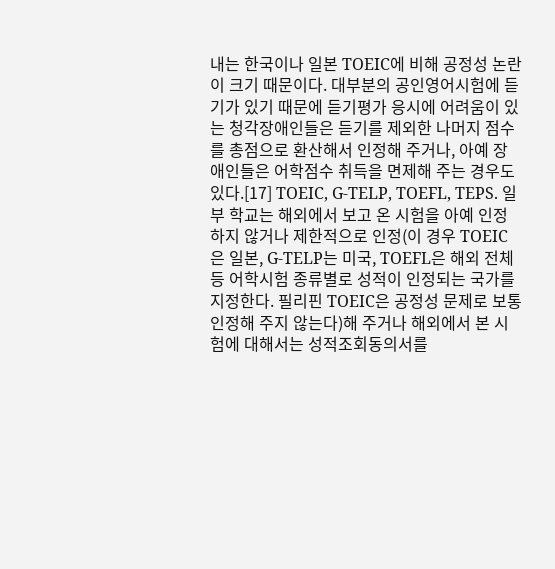내는 한국이나 일본 TOEIC에 비해 공정성 논란이 크기 때문이다. 대부분의 공인영어시험에 듣기가 있기 때문에 듣기평가 응시에 어려움이 있는 청각장애인들은 듣기를 제외한 나머지 점수를 총점으로 환산해서 인정해 주거나, 아예 장애인들은 어학점수 취득을 면제해 주는 경우도 있다.[17] TOEIC, G-TELP, TOEFL, TEPS. 일부 학교는 해외에서 보고 온 시험을 아예 인정하지 않거나 제한적으로 인정(이 경우 TOEIC은 일본, G-TELP는 미국, TOEFL은 해외 전체 등 어학시험 종류별로 성적이 인정되는 국가를 지정한다. 필리핀 TOEIC은 공정성 문제로 보통 인정해 주지 않는다)해 주거나 해외에서 본 시험에 대해서는 성적조회동의서를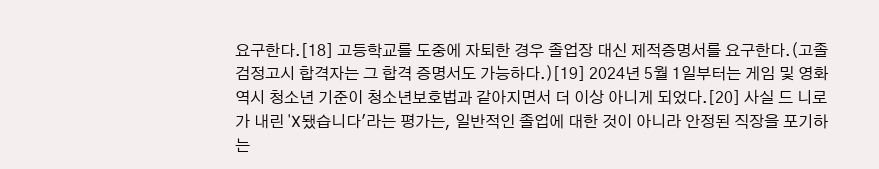요구한다.[18] 고등학교를 도중에 자퇴한 경우 졸업장 대신 제적증명서를 요구한다.(고졸 검정고시 합격자는 그 합격 증명서도 가능하다.)[19] 2024년 5월 1일부터는 게임 및 영화 역시 청소년 기준이 청소년보호법과 같아지면서 더 이상 아니게 되었다.[20] 사실 드 니로가 내린 'X됐습니다'라는 평가는, 일반적인 졸업에 대한 것이 아니라 안정된 직장을 포기하는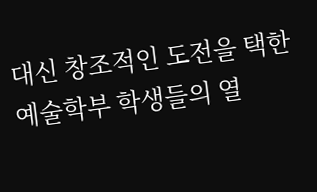대신 창조적인 도전을 택한 예술학부 학생들의 열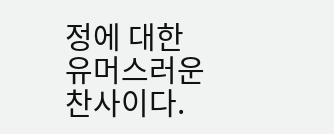정에 대한 유머스러운 찬사이다.